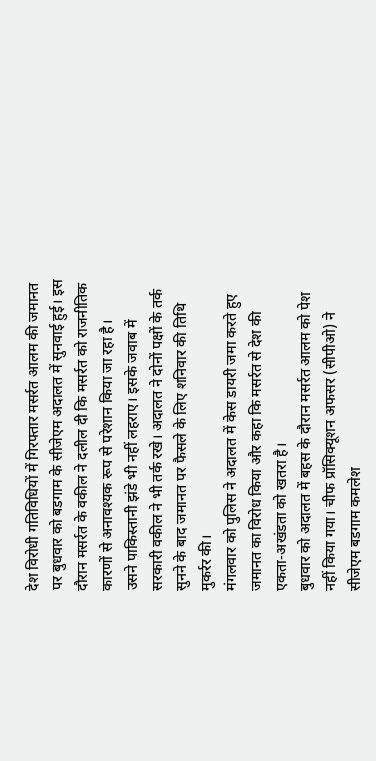देश विरोधी गतिविधियों में गिरफ्तार मसर्रत आलम की जमानत पर बुधवार को बडगाम के सीजेएम अदालत में सुनवाई हुई। इस दौरान मसर्रत के वकील ने दलील दी कि मसर्रत को राजनीतिक कारणों से अनावश्यक रूप से परेशान किया जा रहा है।
उसने पाकिस्तानी झंडे भी नहीं लहराए। इसके जवाब में सरकारी वकील ने भी तर्क रखे। अदालत ने दोनों पक्षों के तर्क सुनने के बाद जमानत पर फैसले के लिए शनिवार की तिथि मुकर्रर की।
मंगलवार को पुलिस ने अदालत में केस डायरी जमा करते हुए जमानत का विरोध किया और कहा कि मसर्रत से देश की एकता-अखंडता को खतरा है।
बुधवार को अदालत में बहस के दौरान मसर्रत आलम को पेश नहीं किया गया। चीफ प्रॉसिक्यूशन अफसर (सीपीओ) ने सीजेएम बडगाम कमलेश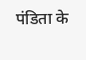पंडिता के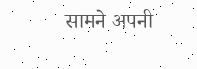सामने अपनी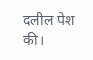दलील पेश की।